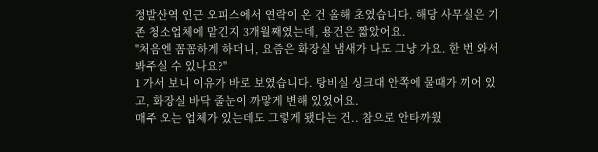정발산역 인근 오피스에서 연락이 온 건 올해 초였습니다. 해당 사무실은 기존 청소업체에 맡긴지 3개월째였는데, 용건은 짧았어요.
"처음엔 꼼꼼하게 하더니, 요즘은 화장실 냄새가 나도 그냥 가요. 한 번 와서 봐주실 수 있나요?"
1 가서 보니 이유가 바로 보였습니다. 탕비실 싱크대 안쪽에 물때가 끼어 있고, 화장실 바닥 줄눈이 까맣게 변해 있었어요.
매주 오는 업체가 있는데도 그렇게 됐다는 건.. 참으로 안타까웠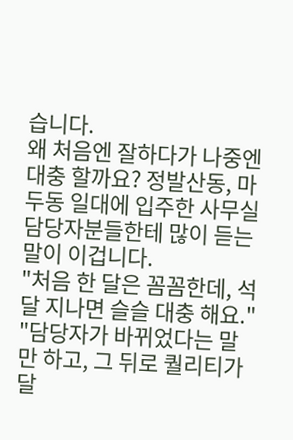습니다.
왜 처음엔 잘하다가 나중엔 대충 할까요? 정발산동, 마두동 일대에 입주한 사무실 담당자분들한테 많이 듣는 말이 이겁니다.
"처음 한 달은 꼼꼼한데, 석 달 지나면 슬슬 대충 해요." "담당자가 바뀌었다는 말만 하고, 그 뒤로 퀄리티가 달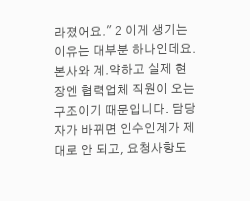라졌어요." 2 이게 생기는 이유는 대부분 하나인데요.
본사와 계.약하고 실제 현장엔 협력업체 직원이 오는 구조이기 때문입니다. 담당자가 바뀌면 인수인계가 제대로 안 되고, 요청사항도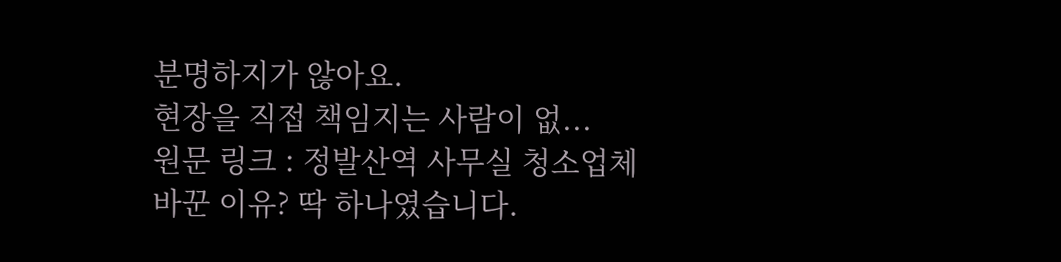분명하지가 않아요.
현장을 직접 책임지는 사람이 없...
원문 링크 : 정발산역 사무실 청소업체 바꾼 이유? 딱 하나였습니다.